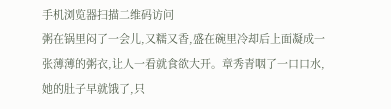手机浏览器扫描二维码访问
粥在锅里闷了一会儿,又糯又香,盛在碗里冷却后上面凝成一张薄薄的粥衣,让人一看就食欲大开。章秀青咽了一口口水,她的肚子早就饿了,只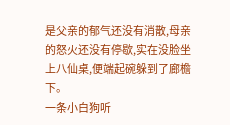是父亲的郁气还没有消散,母亲的怒火还没有停歇,实在没脸坐上八仙桌,便端起碗躲到了廊檐下。
一条小白狗听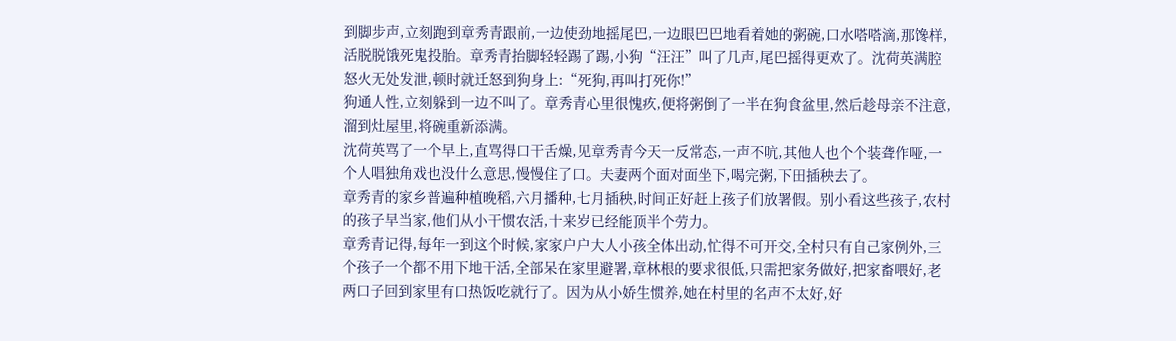到脚步声,立刻跑到章秀青跟前,一边使劲地摇尾巴,一边眼巴巴地看着她的粥碗,口水嗒嗒滴,那馋样,活脱脱饿死鬼投胎。章秀青抬脚轻轻踢了踢,小狗“汪汪”叫了几声,尾巴摇得更欢了。沈荷英满腔怒火无处发泄,顿时就迁怒到狗身上:“死狗,再叫打死你!”
狗通人性,立刻躲到一边不叫了。章秀青心里很愧疚,便将粥倒了一半在狗食盆里,然后趁母亲不注意,溜到灶屋里,将碗重新添满。
沈荷英骂了一个早上,直骂得口干舌燥,见章秀青今天一反常态,一声不吭,其他人也个个装聋作哑,一个人唱独角戏也没什么意思,慢慢住了口。夫妻两个面对面坐下,喝完粥,下田插秧去了。
章秀青的家乡普遍种植晚稻,六月播种,七月插秧,时间正好赶上孩子们放署假。别小看这些孩子,农村的孩子早当家,他们从小干惯农活,十来岁已经能顶半个劳力。
章秀青记得,每年一到这个时候,家家户户大人小孩全体出动,忙得不可开交,全村只有自己家例外,三个孩子一个都不用下地干活,全部呆在家里避署,章林根的要求很低,只需把家务做好,把家畜喂好,老两口子回到家里有口热饭吃就行了。因为从小娇生惯养,她在村里的名声不太好,好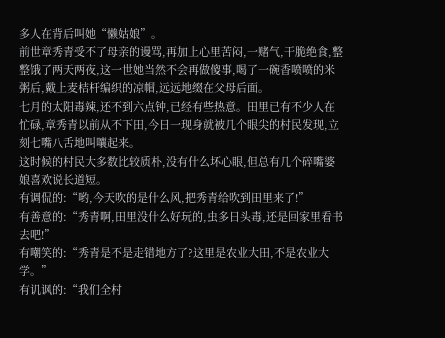多人在背后叫她“懒姑娘”。
前世章秀青受不了母亲的谩骂,再加上心里苦闷,一赌气,干脆绝食,整整饿了两天两夜,这一世她当然不会再做傻事,喝了一碗香喷喷的米粥后,戴上麦桔杆编织的凉帽,远远地缀在父母后面。
七月的太阳毒辣,还不到六点钟,已经有些热意。田里已有不少人在忙碌,章秀青以前从不下田,今日一现身就被几个眼尖的村民发现,立刻七嘴八舌地叫嚷起来。
这时候的村民大多数比较质朴,没有什么坏心眼,但总有几个碎嘴婆娘喜欢说长道短。
有调侃的:“哟,今天吹的是什么风,把秀青给吹到田里来了!”
有善意的:“秀青啊,田里没什么好玩的,虫多日头毒,还是回家里看书去吧!”
有嘲笑的:“秀青是不是走错地方了?这里是农业大田,不是农业大学。”
有讥讽的:“我们全村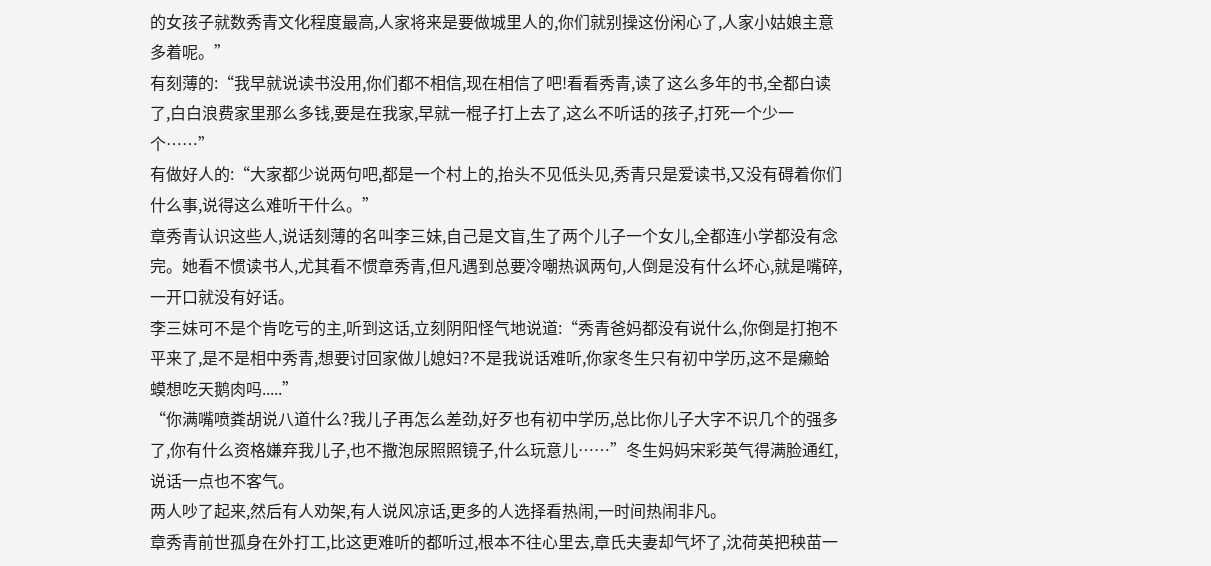的女孩子就数秀青文化程度最高,人家将来是要做城里人的,你们就别操这份闲心了,人家小姑娘主意多着呢。”
有刻薄的:“我早就说读书没用,你们都不相信,现在相信了吧!看看秀青,读了这么多年的书,全都白读了,白白浪费家里那么多钱,要是在我家,早就一棍子打上去了,这么不听话的孩子,打死一个少一个……”
有做好人的:“大家都少说两句吧,都是一个村上的,抬头不见低头见,秀青只是爱读书,又没有碍着你们什么事,说得这么难听干什么。”
章秀青认识这些人,说话刻薄的名叫李三妹,自己是文盲,生了两个儿子一个女儿,全都连小学都没有念完。她看不惯读书人,尤其看不惯章秀青,但凡遇到总要冷嘲热讽两句,人倒是没有什么坏心,就是嘴碎,一开口就没有好话。
李三妹可不是个肯吃亏的主,听到这话,立刻阴阳怪气地说道:“秀青爸妈都没有说什么,你倒是打抱不平来了,是不是相中秀青,想要讨回家做儿媳妇?不是我说话难听,你家冬生只有初中学历,这不是癞蛤蟆想吃天鹅肉吗.....”
“你满嘴喷粪胡说八道什么?我儿子再怎么差劲,好歹也有初中学历,总比你儿子大字不识几个的强多了,你有什么资格嫌弃我儿子,也不撒泡尿照照镜子,什么玩意儿……”冬生妈妈宋彩英气得满脸通红,说话一点也不客气。
两人吵了起来,然后有人劝架,有人说风凉话,更多的人选择看热闹,一时间热闹非凡。
章秀青前世孤身在外打工,比这更难听的都听过,根本不往心里去,章氏夫妻却气坏了,沈荷英把秧苗一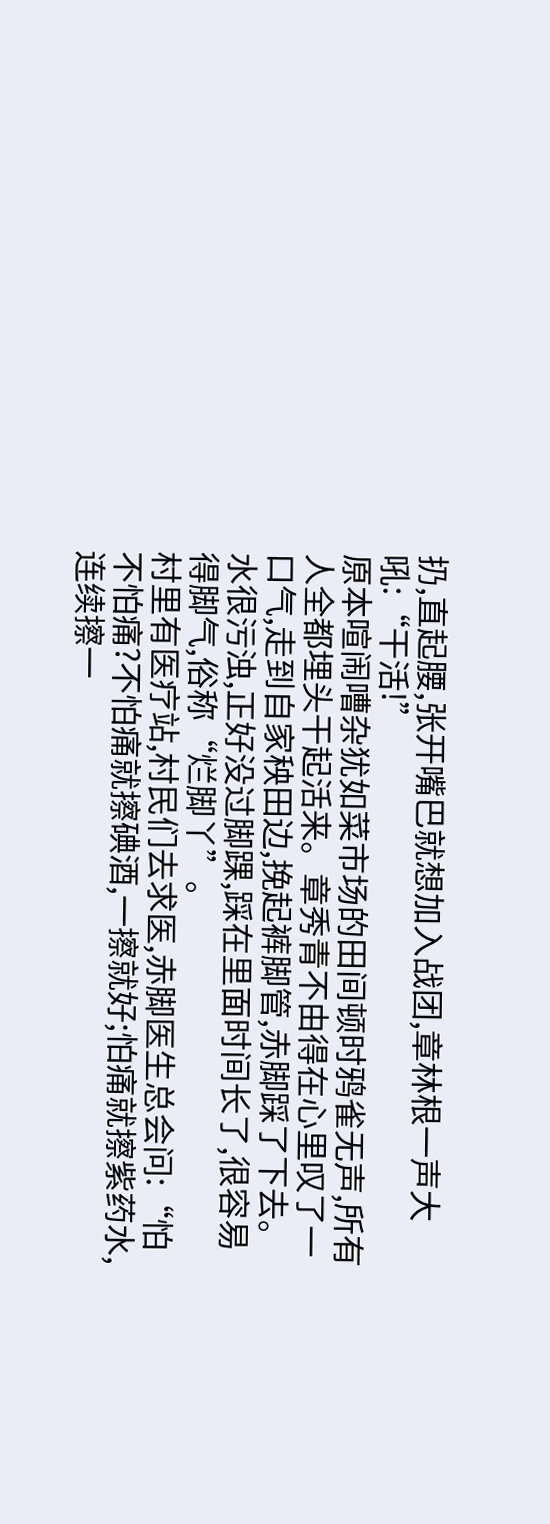扔,直起腰,张开嘴巴就想加入战团,章林根一声大吼:“干活!”
原本喧闹嘈杂犹如菜市场的田间顿时鸦雀无声,所有人全都埋头干起活来。章秀青不由得在心里叹了一口气,走到自家秧田边,挽起裤脚管,赤脚踩了下去。
水很污浊,正好没过脚踝,踩在里面时间长了,很容易得脚气,俗称“烂脚丫”。
村里有医疗站,村民们去求医,赤脚医生总会问:“怕不怕痛?不怕痛就擦碘酒,一擦就好;怕痛就擦紫药水,连续擦一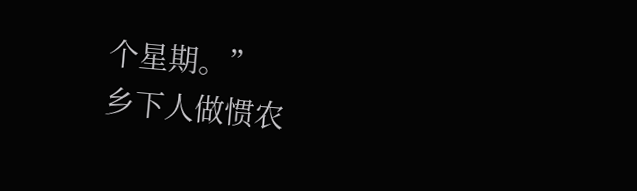个星期。”
乡下人做惯农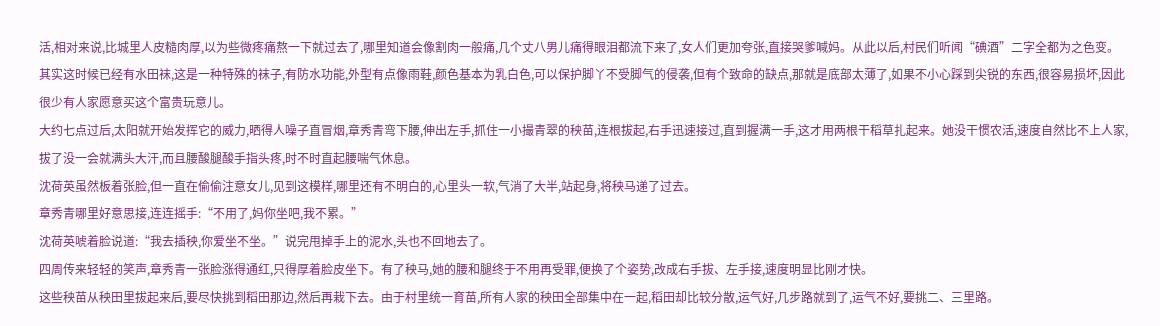活,相对来说,比城里人皮糙肉厚,以为些微疼痛熬一下就过去了,哪里知道会像割肉一般痛,几个丈八男儿痛得眼泪都流下来了,女人们更加夸张,直接哭爹喊妈。从此以后,村民们听闻“碘酒”二字全都为之色变。
其实这时候已经有水田袜,这是一种特殊的袜子,有防水功能,外型有点像雨鞋,颜色基本为乳白色,可以保护脚丫不受脚气的侵袭,但有个致命的缺点,那就是底部太薄了,如果不小心踩到尖锐的东西,很容易损坏,因此很少有人家愿意买这个富贵玩意儿。
大约七点过后,太阳就开始发挥它的威力,晒得人噪子直冒烟,章秀青弯下腰,伸出左手,抓住一小撮青翠的秧苗,连根拔起,右手迅速接过,直到握满一手,这才用两根干稻草扎起来。她没干惯农活,速度自然比不上人家,拔了没一会就满头大汗,而且腰酸腿酸手指头疼,时不时直起腰喘气休息。
沈荷英虽然板着张脸,但一直在偷偷注意女儿,见到这模样,哪里还有不明白的,心里头一软,气消了大半,站起身,将秧马递了过去。
章秀青哪里好意思接,连连摇手:“不用了,妈你坐吧,我不累。”
沈荷英唬着脸说道:“我去插秧,你爱坐不坐。”说完甩掉手上的泥水,头也不回地去了。
四周传来轻轻的笑声,章秀青一张脸涨得通红,只得厚着脸皮坐下。有了秧马,她的腰和腿终于不用再受罪,便换了个姿势,改成右手拔、左手接,速度明显比刚才快。
这些秧苗从秧田里拔起来后,要尽快挑到稻田那边,然后再栽下去。由于村里统一育苗,所有人家的秧田全部集中在一起,稻田却比较分散,运气好,几步路就到了,运气不好,要挑二、三里路。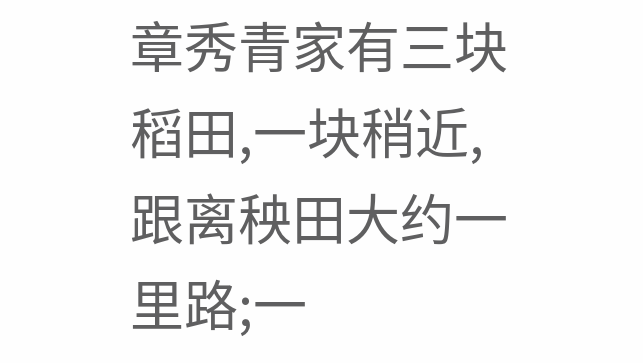章秀青家有三块稻田,一块稍近,跟离秧田大约一里路;一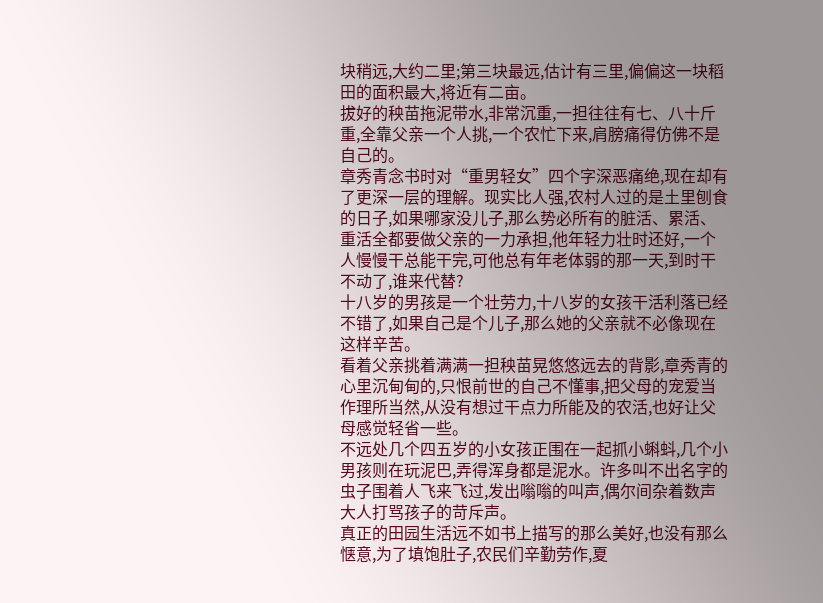块稍远,大约二里;第三块最远,估计有三里,偏偏这一块稻田的面积最大,将近有二亩。
拔好的秧苗拖泥带水,非常沉重,一担往往有七、八十斤重,全靠父亲一个人挑,一个农忙下来,肩膀痛得仿佛不是自己的。
章秀青念书时对“重男轻女”四个字深恶痛绝,现在却有了更深一层的理解。现实比人强,农村人过的是土里刨食的日子,如果哪家没儿子,那么势必所有的脏活、累活、重活全都要做父亲的一力承担,他年轻力壮时还好,一个人慢慢干总能干完,可他总有年老体弱的那一天,到时干不动了,谁来代替?
十八岁的男孩是一个壮劳力,十八岁的女孩干活利落已经不错了,如果自己是个儿子,那么她的父亲就不必像现在这样辛苦。
看着父亲挑着满满一担秧苗晃悠悠远去的背影,章秀青的心里沉甸甸的,只恨前世的自己不懂事,把父母的宠爱当作理所当然,从没有想过干点力所能及的农活,也好让父母感觉轻省一些。
不远处几个四五岁的小女孩正围在一起抓小蝌蚪,几个小男孩则在玩泥巴,弄得浑身都是泥水。许多叫不出名字的虫子围着人飞来飞过,发出嗡嗡的叫声,偶尔间杂着数声大人打骂孩子的苛斥声。
真正的田园生活远不如书上描写的那么美好,也没有那么惬意,为了填饱肚子,农民们辛勤劳作,夏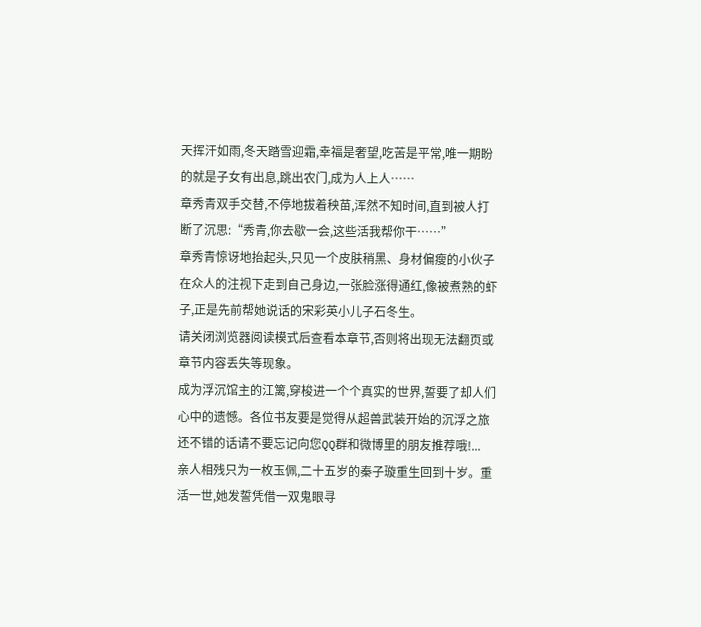天挥汗如雨,冬天踏雪迎霜,幸福是奢望,吃苦是平常,唯一期盼的就是子女有出息,跳出农门,成为人上人……
章秀青双手交替,不停地拔着秧苗,浑然不知时间,直到被人打断了沉思:“秀青,你去歇一会,这些活我帮你干……”
章秀青惊讶地抬起头,只见一个皮肤稍黑、身材偏瘦的小伙子在众人的注视下走到自己身边,一张脸涨得通红,像被煮熟的虾子,正是先前帮她说话的宋彩英小儿子石冬生。
请关闭浏览器阅读模式后查看本章节,否则将出现无法翻页或章节内容丢失等现象。
成为浮沉馆主的江篱,穿梭进一个个真实的世界,誓要了却人们心中的遗憾。各位书友要是觉得从超兽武装开始的沉浮之旅还不错的话请不要忘记向您QQ群和微博里的朋友推荐哦!...
亲人相残只为一枚玉佩,二十五岁的秦子璇重生回到十岁。重活一世,她发誓凭借一双鬼眼寻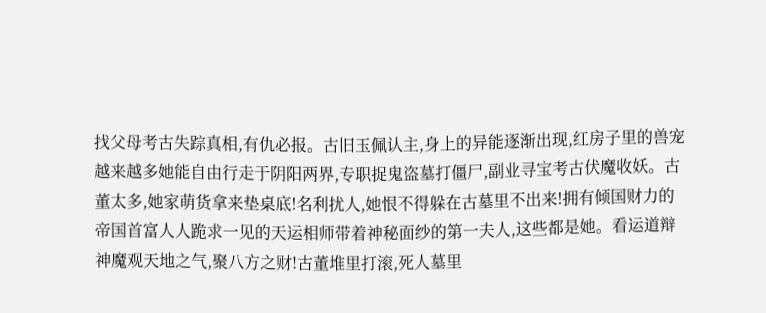找父母考古失踪真相,有仇必报。古旧玉佩认主,身上的异能逐渐出现,红房子里的兽宠越来越多她能自由行走于阴阳两界,专职捉鬼盗墓打僵尸,副业寻宝考古伏魔收妖。古董太多,她家萌货拿来垫桌底!名利扰人,她恨不得躲在古墓里不出来!拥有倾国财力的帝国首富人人跪求一见的天运相师带着神秘面纱的第一夫人,这些都是她。看运道辩神魔观天地之气,聚八方之财!古董堆里打滚,死人墓里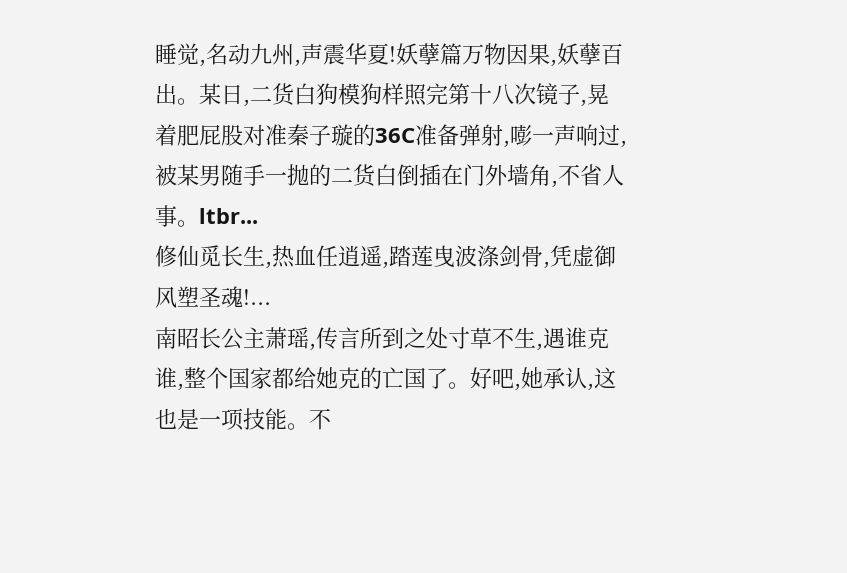睡觉,名动九州,声震华夏!妖孽篇万物因果,妖孽百出。某日,二货白狗模狗样照完第十八次镜子,晃着肥屁股对准秦子璇的36C准备弹射,嘭一声响过,被某男随手一抛的二货白倒插在门外墙角,不省人事。ltbr...
修仙觅长生,热血任逍遥,踏莲曳波涤剑骨,凭虚御风塑圣魂!...
南昭长公主萧瑶,传言所到之处寸草不生,遇谁克谁,整个国家都给她克的亡国了。好吧,她承认,这也是一项技能。不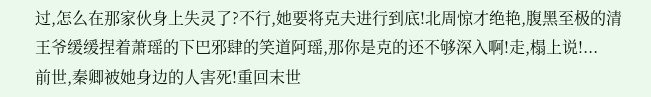过,怎么在那家伙身上失灵了?不行,她要将克夫进行到底!北周惊才绝艳,腹黑至极的清王爷缓缓捏着萧瑶的下巴邪肆的笑道阿瑶,那你是克的还不够深入啊!走,榻上说!...
前世,秦卿被她身边的人害死!重回末世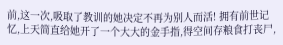前,这一次,吸取了教训的她决定不再为别人而活! 拥有前世记忆,上天简直给她开了一个大大的金手指,得空间存粮食打丧尸,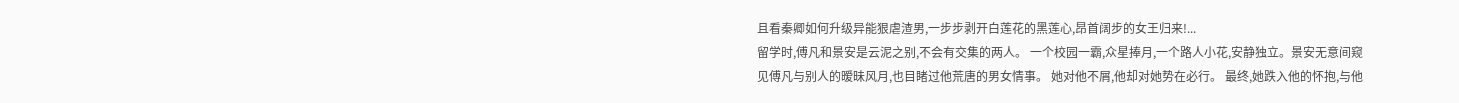且看秦卿如何升级异能狠虐渣男,一步步剥开白莲花的黑莲心,昂首阔步的女王归来!...
留学时,傅凡和景安是云泥之别,不会有交集的两人。 一个校园一霸,众星捧月,一个路人小花,安静独立。景安无意间窥见傅凡与别人的暧昧风月,也目睹过他荒唐的男女情事。 她对他不屑,他却对她势在必行。 最终,她跌入他的怀抱,与他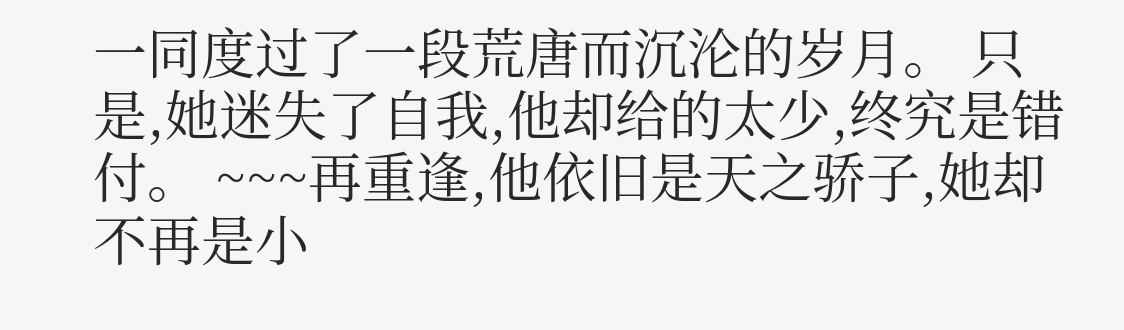一同度过了一段荒唐而沉沦的岁月。 只是,她迷失了自我,他却给的太少,终究是错付。 ~~~再重逢,他依旧是天之骄子,她却不再是小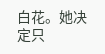白花。她决定只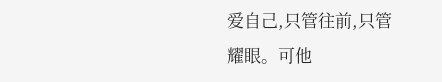爱自己,只管往前,只管耀眼。可他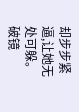却步步紧逼,让她无处可躲。 破镜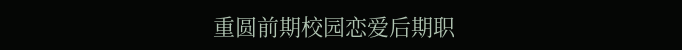重圆前期校园恋爱后期职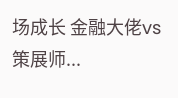场成长 金融大佬vs策展师...